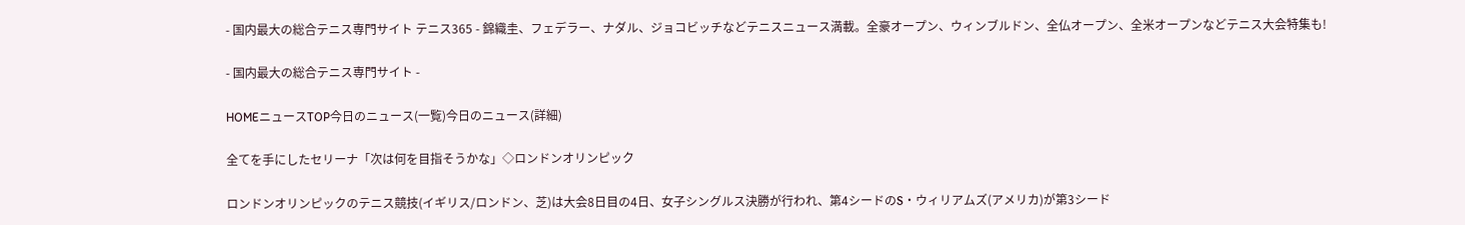- 国内最大の総合テニス専門サイト テニス365 - 錦織圭、フェデラー、ナダル、ジョコビッチなどテニスニュース満載。全豪オープン、ウィンブルドン、全仏オープン、全米オープンなどテニス大会特集も!

- 国内最大の総合テニス専門サイト -

HOMEニュースTOP今日のニュース(一覧)今日のニュース(詳細)

全てを手にしたセリーナ「次は何を目指そうかな」◇ロンドンオリンピック

ロンドンオリンピックのテニス競技(イギリス/ロンドン、芝)は大会8日目の4日、女子シングルス決勝が行われ、第4シードのS・ウィリアムズ(アメリカ)が第3シード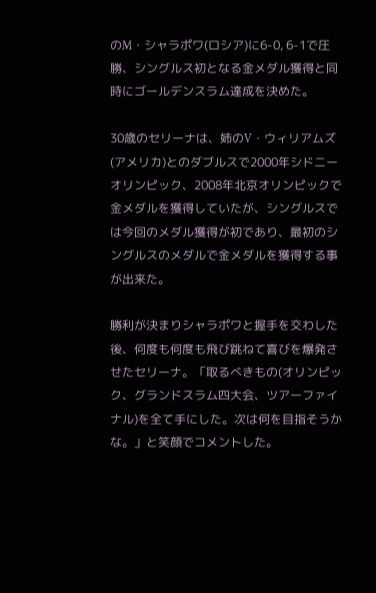のM・シャラポワ(ロシア)に6-0, 6-1で圧勝、シングルス初となる金メダル獲得と同時にゴールデンスラム達成を決めた。

30歳のセリーナは、姉のV・ウィリアムズ(アメリカ)とのダブルスで2000年シドニーオリンピック、2008年北京オリンピックで金メダルを獲得していたが、シングルスでは今回のメダル獲得が初であり、最初のシングルスのメダルで金メダルを獲得する事が出来た。

勝利が決まりシャラポワと握手を交わした後、何度も何度も飛び跳ねて喜びを爆発させたセリーナ。「取るべきもの(オリンピック、グランドスラム四大会、ツアーファイナル)を全て手にした。次は何を目指そうかな。」と笑顔でコメントした。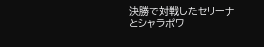決勝で対戦したセリーナとシャラポワ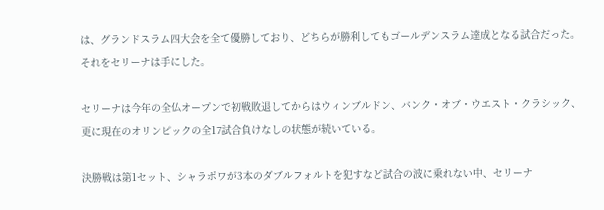は、グランドスラム四大会を全て優勝しており、どちらが勝利してもゴールデンスラム達成となる試合だった。それをセリーナは手にした。

セリーナは今年の全仏オープンで初戦敗退してからはウィンブルドン、バンク・オブ・ウエスト・クラシック、更に現在のオリンピックの全17試合負けなしの状態が続いている。

決勝戦は第1セット、シャラポワが3本のダブルフォルトを犯すなど試合の波に乗れない中、セリーナ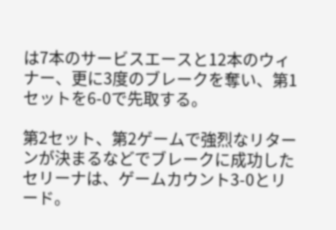は7本のサービスエースと12本のウィナー、更に3度のブレークを奪い、第1セットを6-0で先取する。

第2セット、第2ゲームで強烈なリターンが決まるなどでブレークに成功したセリーナは、ゲームカウント3-0とリード。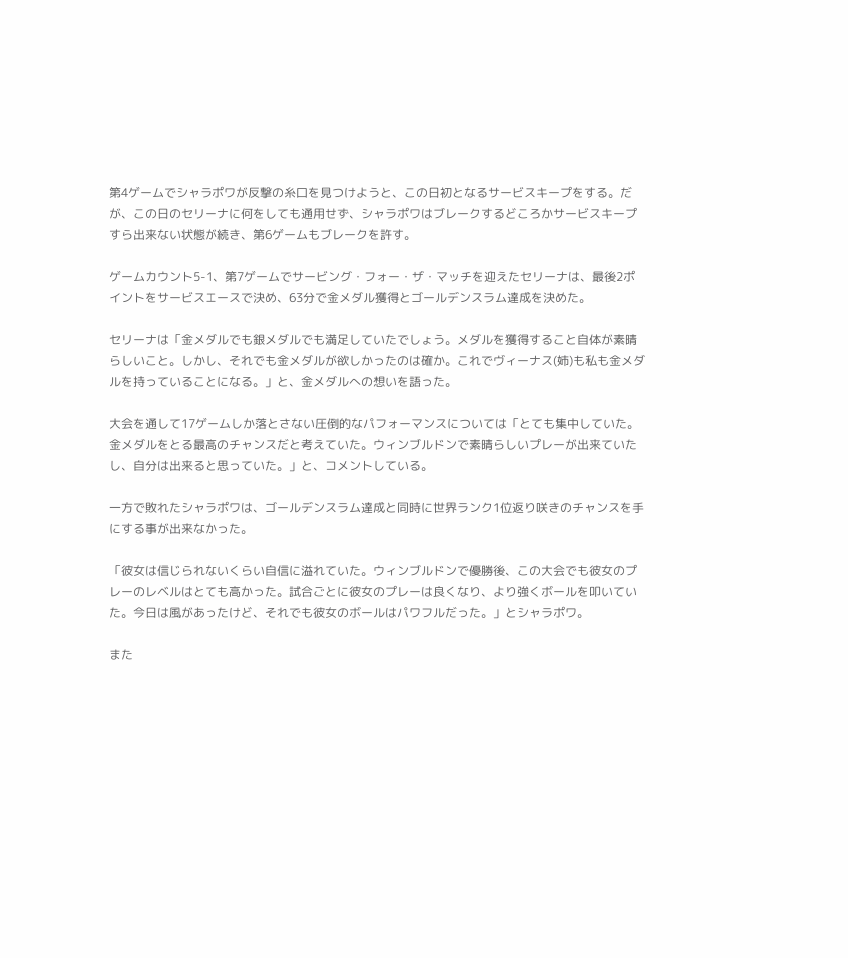第4ゲームでシャラポワが反撃の糸口を見つけようと、この日初となるサービスキープをする。だが、この日のセリーナに何をしても通用せず、シャラポワはブレークするどころかサービスキープすら出来ない状態が続き、第6ゲームもブレークを許す。

ゲームカウント5-1、第7ゲームでサービング・フォー・ザ・マッチを迎えたセリーナは、最後2ポイントをサービスエースで決め、63分で金メダル獲得とゴールデンスラム達成を決めた。

セリーナは「金メダルでも銀メダルでも満足していたでしょう。メダルを獲得すること自体が素晴らしいこと。しかし、それでも金メダルが欲しかったのは確か。これでヴィーナス(姉)も私も金メダルを持っていることになる。」と、金メダルへの想いを語った。

大会を通して17ゲームしか落とさない圧倒的なパフォーマンスについては「とても集中していた。金メダルをとる最高のチャンスだと考えていた。ウィンブルドンで素晴らしいプレーが出来ていたし、自分は出来ると思っていた。」と、コメントしている。

一方で敗れたシャラポワは、ゴールデンスラム達成と同時に世界ランク1位返り咲きのチャンスを手にする事が出来なかった。

「彼女は信じられないくらい自信に溢れていた。ウィンブルドンで優勝後、この大会でも彼女のプレーのレベルはとても高かった。試合ごとに彼女のプレーは良くなり、より強くボールを叩いていた。今日は風があったけど、それでも彼女のボールはパワフルだった。」とシャラポワ。

また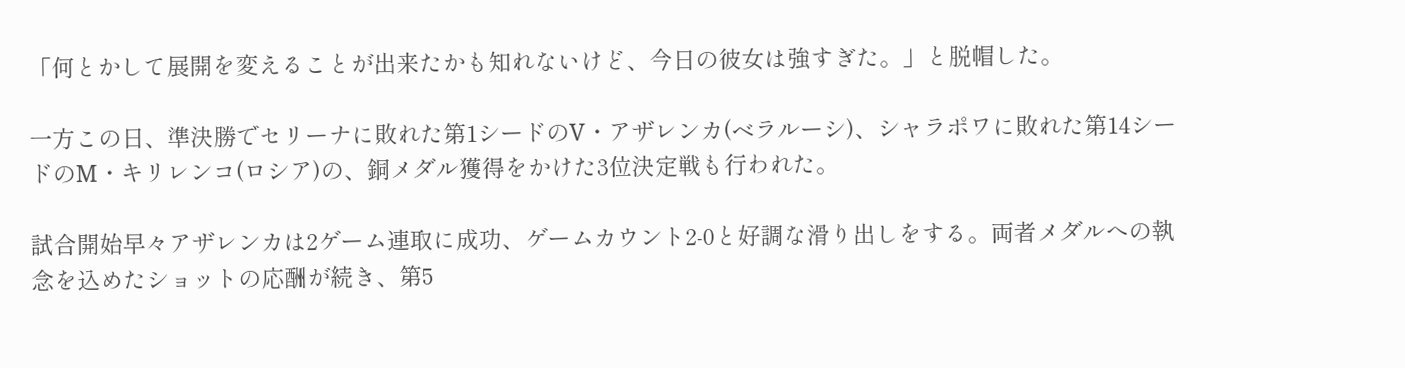「何とかして展開を変えることが出来たかも知れないけど、今日の彼女は強すぎた。」と脱帽した。

一方この日、準決勝でセリーナに敗れた第1シードのV・アザレンカ(ベラルーシ)、シャラポワに敗れた第14シードのM・キリレンコ(ロシア)の、銅メダル獲得をかけた3位決定戦も行われた。

試合開始早々アザレンカは2ゲーム連取に成功、ゲームカウント2-0と好調な滑り出しをする。両者メダルへの執念を込めたショットの応酬が続き、第5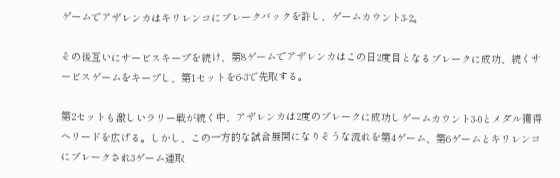ゲームでアザレンカはキリレンコにブレークバックを許し、ゲームカウント3-2。

その後互いにサービスキープを続け、第8ゲームでアザレンカはこの日2度目となるブレークに成功、続くサービスゲームをキープし、第1セットを6-3で先取する。

第2セットも激しいラリー戦が続く中、アザレンカは2度のブレークに成功しゲームカウント3-0とメダル獲得へリードを広げる。しかし、この一方的な試合展開になりそうな流れを第4ゲーム、第6ゲームとキリレンコにブレークされ3ゲーム連取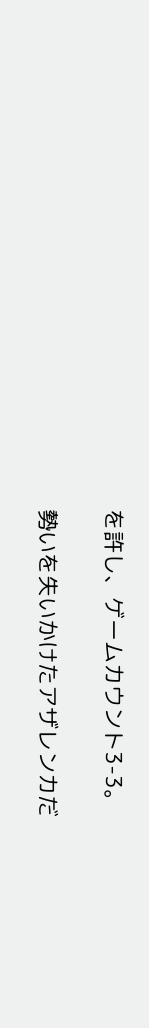を許し、ゲームカウント3-3。

勢いを失いかけたアザレンカだ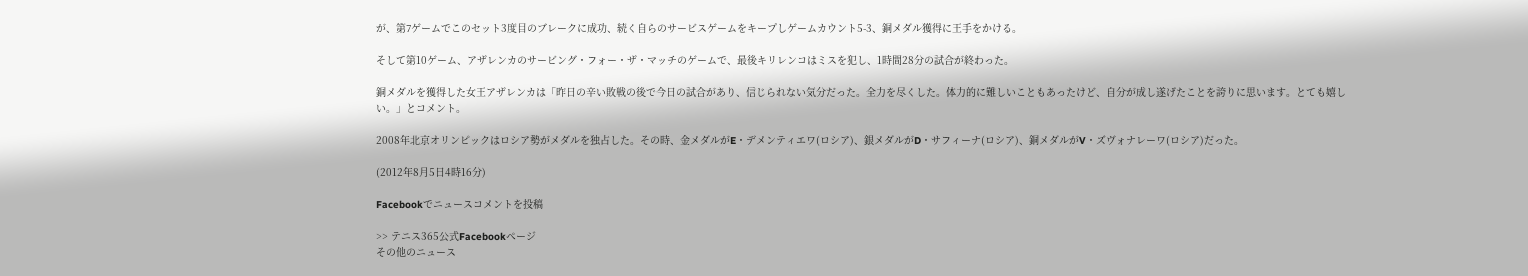が、第7ゲームでこのセット3度目のブレークに成功、続く自らのサービスゲームをキープしゲームカウント5-3、銅メダル獲得に王手をかける。

そして第10ゲーム、アザレンカのサービング・フォー・ザ・マッチのゲームで、最後キリレンコはミスを犯し、1時間28分の試合が終わった。

銅メダルを獲得した女王アザレンカは「昨日の辛い敗戦の後で今日の試合があり、信じられない気分だった。全力を尽くした。体力的に難しいこともあったけど、自分が成し遂げたことを誇りに思います。とても嬉しい。」とコメント。

2008年北京オリンピックはロシア勢がメダルを独占した。その時、金メダルがE・デメンティエワ(ロシア)、銀メダルがD・サフィーナ(ロシア)、銅メダルがV・ズヴォナレーワ(ロシア)だった。

(2012年8月5日4時16分)

Facebookでニュースコメントを投稿

>> テニス365公式Facebookページ
その他のニュース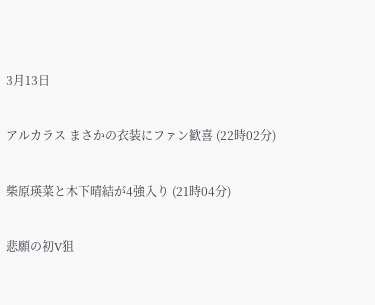3月13日

アルカラス まさかの衣装にファン歓喜 (22時02分)

柴原瑛菜と木下晴結が4強入り (21時04分)

悲願の初V狙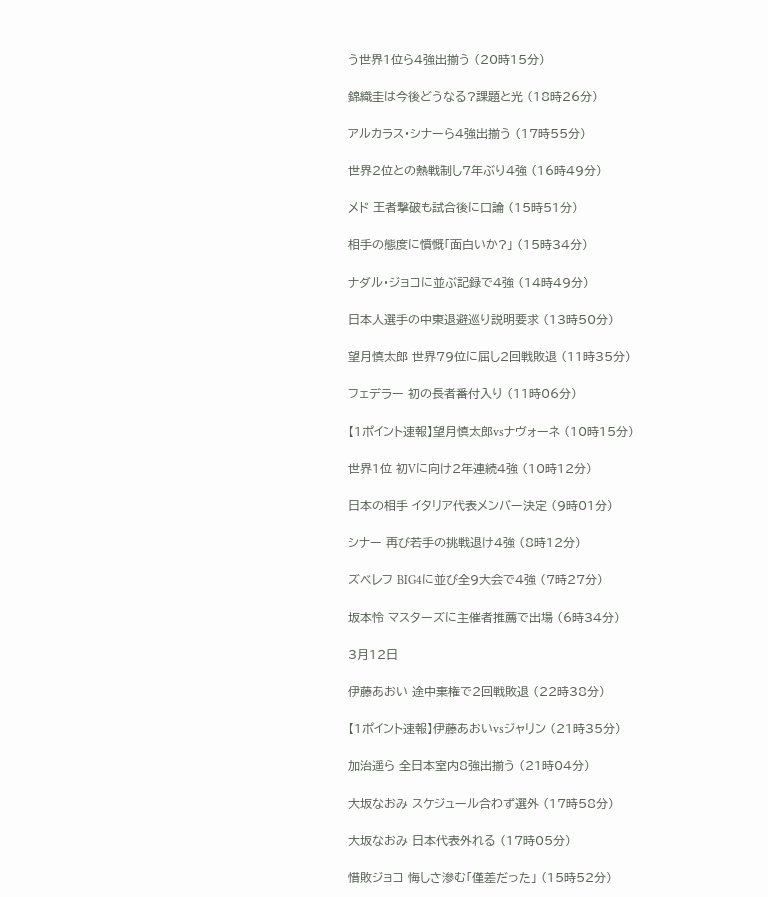う世界1位ら4強出揃う (20時15分)

錦織圭は今後どうなる?課題と光 (18時26分)

アルカラス・シナーら4強出揃う (17時55分)

世界2位との熱戦制し7年ぶり4強 (16時49分)

メド 王者撃破も試合後に口論 (15時51分)

相手の態度に憤慨「面白いか?」 (15時34分)

ナダル・ジョコに並ぶ記録で4強 (14時49分)

日本人選手の中東退避巡り説明要求 (13時50分)

望月慎太郎 世界79位に屈し2回戦敗退 (11時35分)

フェデラー 初の長者番付入り (11時06分)

【1ポイント速報】望月慎太郎vsナヴォーネ (10時15分)

世界1位 初Vに向け2年連続4強 (10時12分)

日本の相手 イタリア代表メンバー決定 (9時01分)

シナー 再び若手の挑戦退け4強 (8時12分)

ズベレフ BIG4に並び全9大会で4強 (7時27分)

坂本怜 マスターズに主催者推薦で出場 (6時34分)

3月12日

伊藤あおい 途中棄権で2回戦敗退 (22時38分)

【1ポイント速報】伊藤あおいvsジャリン (21時35分)

加治遥ら 全日本室内8強出揃う (21時04分)

大坂なおみ スケジュール合わず選外 (17時58分)

大坂なおみ 日本代表外れる (17時05分)

惜敗ジョコ 悔しさ滲む「僅差だった」 (15時52分)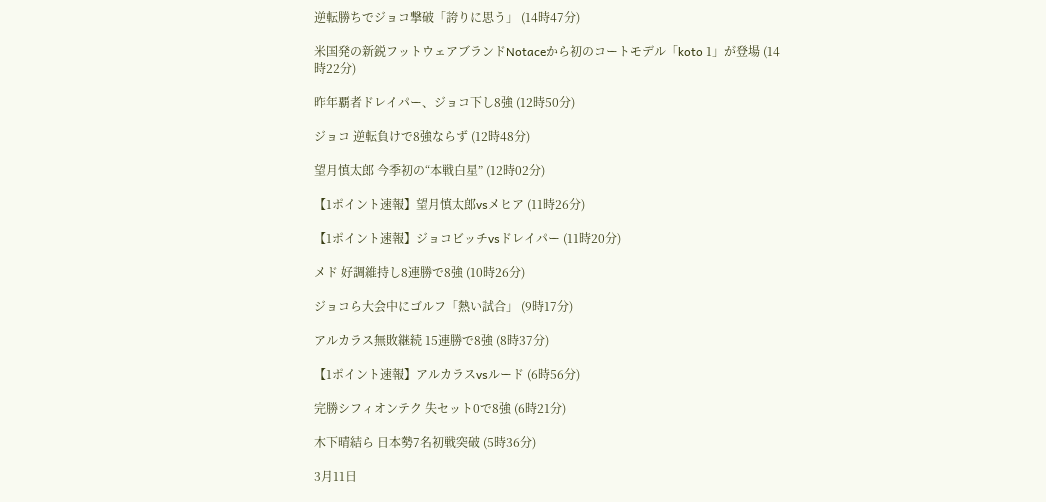逆転勝ちでジョコ撃破「誇りに思う」 (14時47分)

米国発の新鋭フットウェアブランドNotaceから初のコートモデル「koto 1」が登場 (14時22分)

昨年覇者ドレイパー、ジョコ下し8強 (12時50分)

ジョコ 逆転負けで8強ならず (12時48分)

望月慎太郎 今季初の“本戦白星” (12時02分)

【1ポイント速報】望月慎太郎vsメヒア (11時26分)

【1ポイント速報】ジョコビッチvsドレイパー (11時20分)

メド 好調維持し8連勝で8強 (10時26分)

ジョコら大会中にゴルフ「熱い試合」 (9時17分)

アルカラス無敗継続 15連勝で8強 (8時37分)

【1ポイント速報】アルカラスvsルード (6時56分)

完勝シフィオンテク 失セット0で8強 (6時21分)

木下晴結ら 日本勢7名初戦突破 (5時36分)

3月11日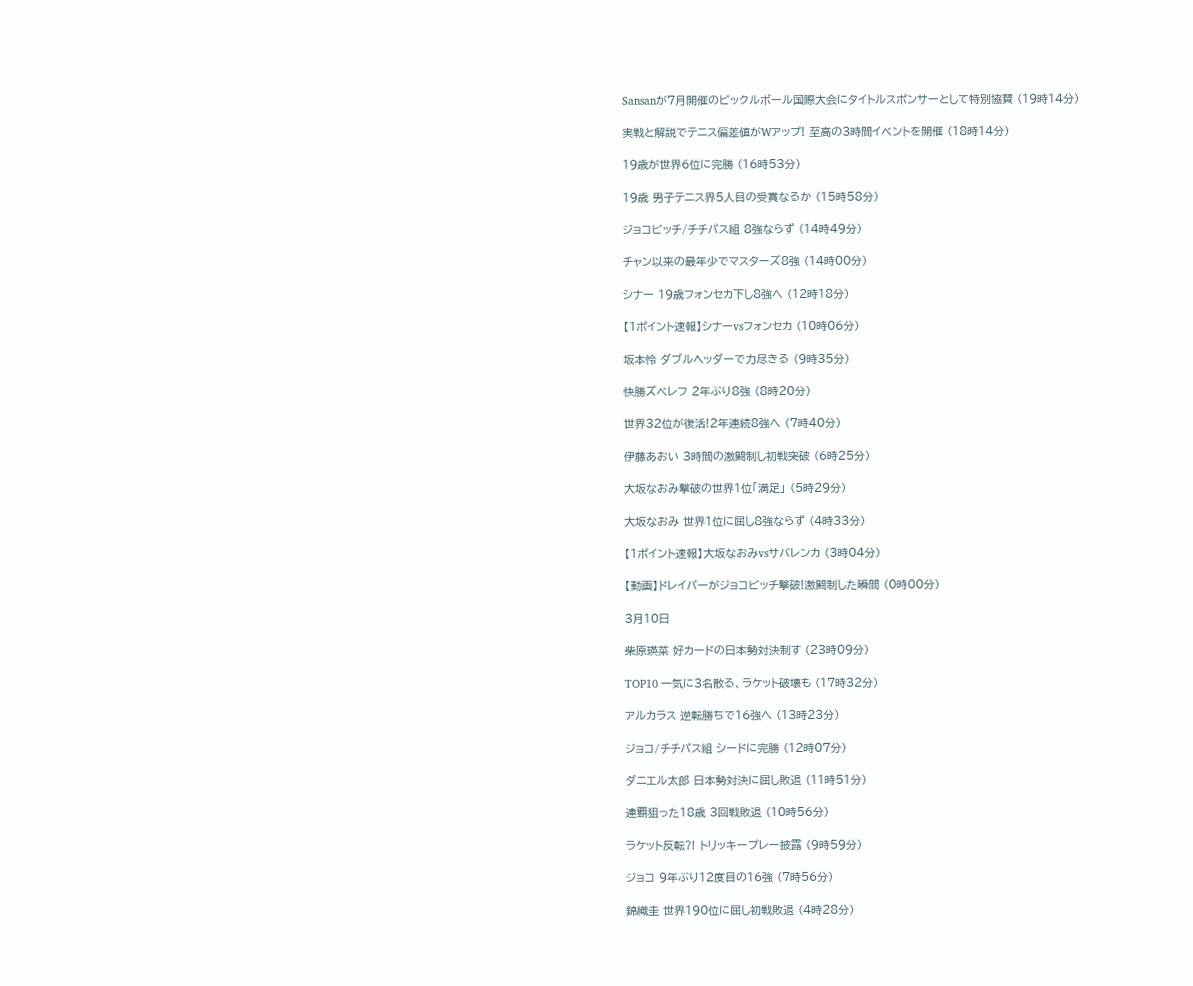Sansanが7月開催のピックルボール国際大会にタイトルスポンサーとして特別協賛 (19時14分)

実戦と解説でテニス偏差値がWアップ! 至高の3時間イベントを開催 (18時14分)

19歳が世界6位に完勝 (16時53分)

19歳 男子テニス界5人目の受賞なるか (15時58分)

ジョコビッチ/チチパス組 8強ならず (14時49分)

チャン以来の最年少でマスターズ8強 (14時00分)

シナー 19歳フォンセカ下し8強へ (12時18分)

【1ポイント速報】シナーvsフォンセカ (10時06分)

坂本怜 ダブルヘッダーで力尽きる (9時35分)

快勝ズベレフ 2年ぶり8強 (8時20分)

世界32位が復活!2年連続8強へ (7時40分)

伊藤あおい 3時間の激闘制し初戦突破 (6時25分)

大坂なおみ撃破の世界1位「満足」 (5時29分)

大坂なおみ 世界1位に屈し8強ならず (4時33分)

【1ポイント速報】大坂なおみvsサバレンカ (3時04分)

【動画】ドレイパーがジョコビッチ撃破!激闘制した瞬間 (0時00分)

3月10日

柴原瑛菜 好カードの日本勢対決制す (23時09分)

TOP10 一気に3名散る、ラケット破壊も (17時32分)

アルカラス 逆転勝ちで16強へ (13時23分)

ジョコ/チチパス組 シードに完勝 (12時07分)

ダニエル太郎 日本勢対決に屈し敗退 (11時51分)

連覇狙った18歳 3回戦敗退 (10時56分)

ラケット反転⁈ トリッキープレー披露 (9時59分)

ジョコ 9年ぶり12度目の16強 (7時56分)

錦織圭 世界190位に屈し初戦敗退 (4時28分)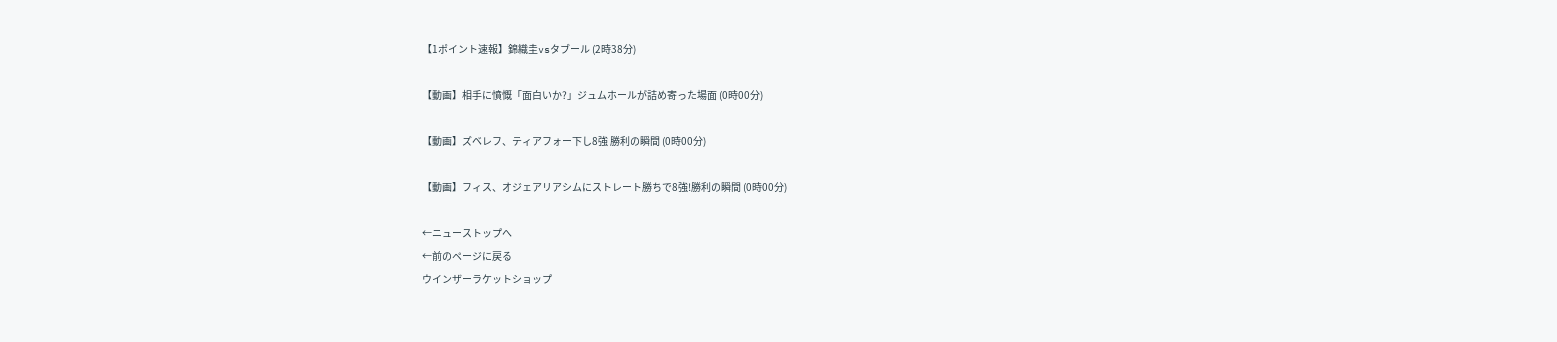【1ポイント速報】錦織圭vsタブール (2時38分)

【動画】相手に憤慨「面白いか?」ジュムホールが詰め寄った場面 (0時00分)

【動画】ズベレフ、ティアフォー下し8強 勝利の瞬間 (0時00分)

【動画】フィス、オジェアリアシムにストレート勝ちで8強!勝利の瞬間 (0時00分)

←ニューストップへ
←前のページに戻る
ウインザーラケットショップ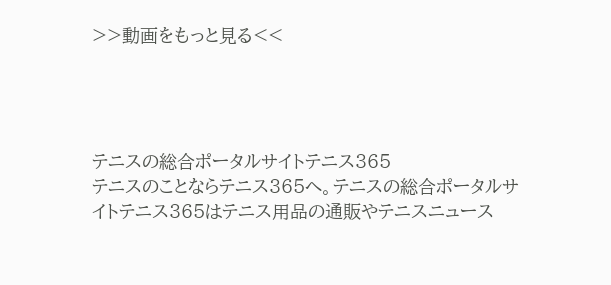>>動画をもっと見る<<




テニスの総合ポータルサイトテニス365
テニスのことならテニス365へ。テニスの総合ポータルサイトテニス365はテニス用品の通販やテニスニュース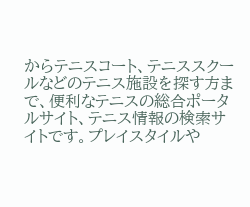からテニスコート、テニススクールなどのテニス施設を探す方まで、便利なテニスの総合ポータルサイト、テニス情報の検索サイトです。プレイスタイルや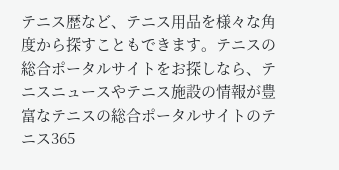テニス歴など、テニス用品を様々な角度から探すこともできます。テニスの総合ポータルサイトをお探しなら、テニスニュースやテニス施設の情報が豊富なテニスの総合ポータルサイトのテニス365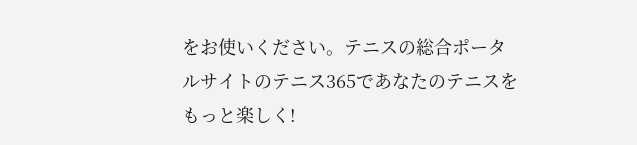をお使いください。テニスの総合ポータルサイトのテニス365であなたのテニスをもっと楽しく!